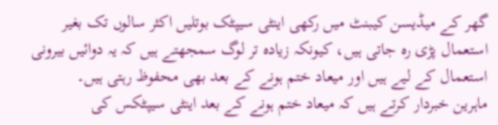گھر کے میڈیسن کیبنٹ میں رکھی اینٹی سیپٹک بوتلیں اکثر سالوں تک بغیر استعمال پڑی رہ جاتی ہیں، کیونکہ زیادہ تر لوگ سمجھتے ہیں کہ یہ دوائیں بیرونی استعمال کے لیے ہیں اور میعاد ختم ہونے کے بعد بھی محفوظ رہتی ہیں۔
ماہرین خبردار کرتے ہیں کہ میعاد ختم ہونے کے بعد اینٹی سیپٹکس کی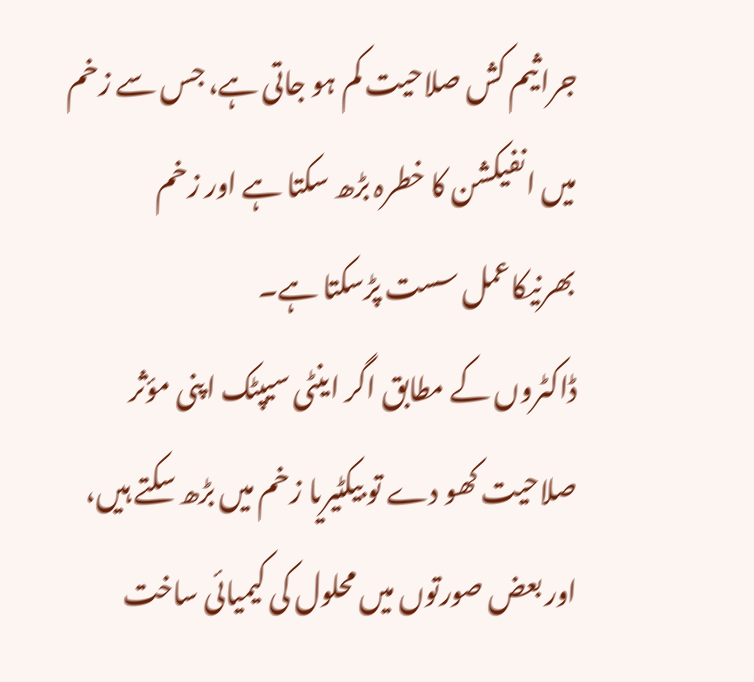جراثیم کش صلاحیت کم ہو جاتی ہے، جس سے زخم میں انفیکشن کا خطرہ بڑھ سکتا ہے اور زخم بھرنیکاعمل سست پڑسکتا ہے۔
ڈاکٹروں کے مطابق اگر اینٹی سیپٹک اپنی مؤثر صلاحیت کھو دے تو بیکٹیریا زخم میں بڑھ سکتے ہیں، اور بعض صورتوں میں محلول کی کیمیائی ساخت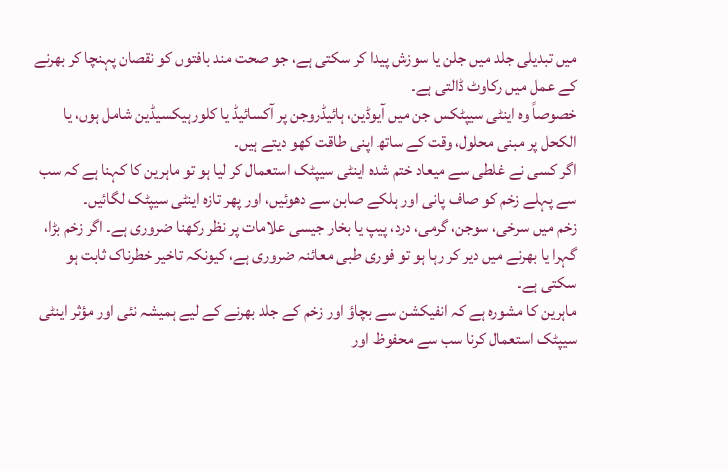میں تبدیلی جلد میں جلن یا سوزش پیدا کر سکتی ہے، جو صحت مند بافتوں کو نقصان پہنچا کر بھرنے کے عمل میں رکاوٹ ڈالتی ہے۔
خصوصاً وہ اینٹی سیپٹکس جن میں آیوڈین، ہائیڈروجن پر آکسائیڈ یا کلورہیکسیڈین شامل ہوں، یا الکحل پر مبنی محلول، وقت کے ساتھ اپنی طاقت کھو دیتے ہیں۔
اگر کسی نے غلطی سے میعاد ختم شدہ اینٹی سیپٹک استعمال کر لیا ہو تو ماہرین کا کہنا ہے کہ سب سے پہلے زخم کو صاف پانی اور ہلکے صابن سے دھوئیں، اور پھر تازہ اینٹی سیپٹک لگائیں۔
زخم میں سرخی، سوجن، گرمی، درد، پیپ یا بخار جیسی علامات پر نظر رکھنا ضروری ہے۔ اگر زخم بڑا، گہرا یا بھرنے میں دیر کر رہا ہو تو فوری طبی معائنہ ضروری ہے، کیونکہ تاخیر خطرناک ثابت ہو سکتی ہے۔
ماہرین کا مشورہ ہے کہ انفیکشن سے بچاؤ اور زخم کے جلد بھرنے کے لیے ہمیشہ نئی اور مؤثر اینٹی سیپٹک استعمال کرنا سب سے محفوظ اور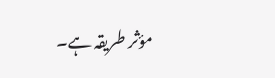مؤثر طریقہ ہے۔